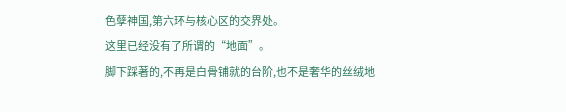色孽神国,第六环与核心区的交界处。
这里已经没有了所谓的“地面”。
脚下踩著的,不再是白骨铺就的台阶,也不是奢华的丝绒地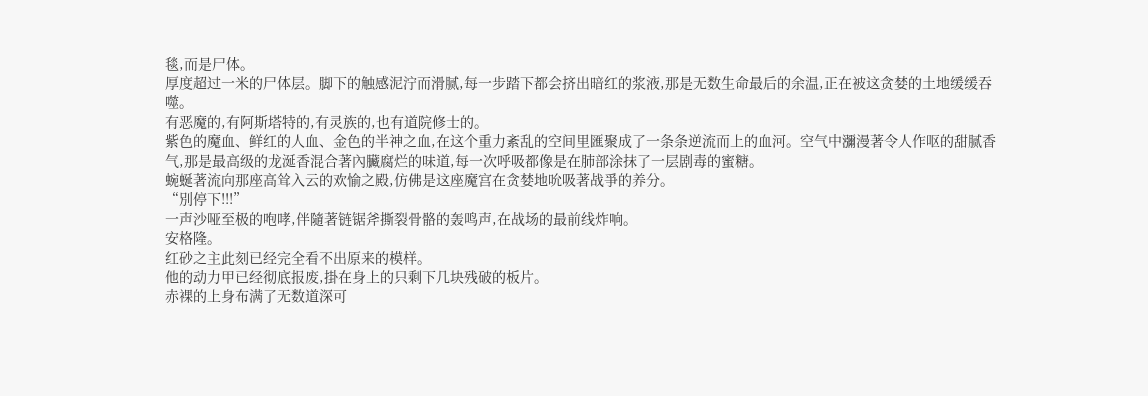毯,而是尸体。
厚度超过一米的尸体层。脚下的触感泥泞而滑腻,每一步踏下都会挤出暗红的浆液,那是无数生命最后的余温,正在被这贪婪的土地缓缓吞噬。
有恶魔的,有阿斯塔特的,有灵族的,也有道院修士的。
紫色的魔血、鲜红的人血、金色的半神之血,在这个重力紊乱的空间里匯聚成了一条条逆流而上的血河。空气中瀰漫著令人作呕的甜腻香气,那是最高级的龙涎香混合著內臟腐烂的味道,每一次呼吸都像是在肺部涂抹了一层剧毒的蜜糖。
蜿蜒著流向那座高耸入云的欢愉之殿,仿佛是这座魔宫在贪婪地吮吸著战爭的养分。
“別停下!!!”
一声沙哑至极的咆哮,伴隨著链锯斧撕裂骨骼的轰鸣声,在战场的最前线炸响。
安格隆。
红砂之主此刻已经完全看不出原来的模样。
他的动力甲已经彻底报废,掛在身上的只剩下几块残破的板片。
赤裸的上身布满了无数道深可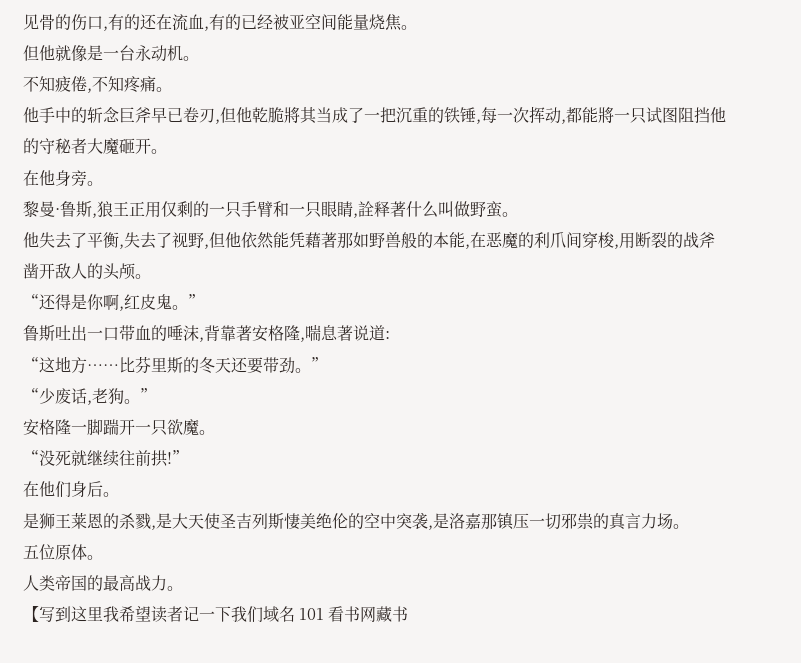见骨的伤口,有的还在流血,有的已经被亚空间能量烧焦。
但他就像是一台永动机。
不知疲倦,不知疼痛。
他手中的斩念巨斧早已卷刃,但他乾脆將其当成了一把沉重的铁锤,每一次挥动,都能將一只试图阻挡他的守秘者大魔砸开。
在他身旁。
黎曼·鲁斯,狼王正用仅剩的一只手臂和一只眼睛,詮释著什么叫做野蛮。
他失去了平衡,失去了视野,但他依然能凭藉著那如野兽般的本能,在恶魔的利爪间穿梭,用断裂的战斧凿开敌人的头颅。
“还得是你啊,红皮鬼。”
鲁斯吐出一口带血的唾沫,背靠著安格隆,喘息著说道:
“这地方……比芬里斯的冬天还要带劲。”
“少废话,老狗。”
安格隆一脚踹开一只欲魔。
“没死就继续往前拱!”
在他们身后。
是狮王莱恩的杀戮,是大天使圣吉列斯悽美绝伦的空中突袭,是洛嘉那镇压一切邪祟的真言力场。
五位原体。
人类帝国的最高战力。
【写到这里我希望读者记一下我们域名 101 看书网藏书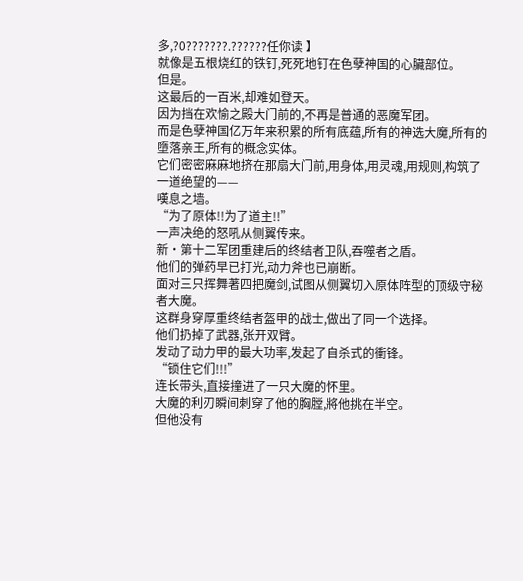多,?0???????.??????任你读 】
就像是五根烧红的铁钉,死死地钉在色孽神国的心臟部位。
但是。
这最后的一百米,却难如登天。
因为挡在欢愉之殿大门前的,不再是普通的恶魔军团。
而是色孽神国亿万年来积累的所有底蕴,所有的神选大魔,所有的墮落亲王,所有的概念实体。
它们密密麻麻地挤在那扇大门前,用身体,用灵魂,用规则,构筑了一道绝望的——
嘆息之墙。
“为了原体!!为了道主!!”
一声决绝的怒吼从侧翼传来。
新·第十二军团重建后的终结者卫队,吞噬者之盾。
他们的弹药早已打光,动力斧也已崩断。
面对三只挥舞著四把魔剑,试图从侧翼切入原体阵型的顶级守秘者大魔。
这群身穿厚重终结者盔甲的战士,做出了同一个选择。
他们扔掉了武器,张开双臂。
发动了动力甲的最大功率,发起了自杀式的衝锋。
“锁住它们!!!”
连长带头,直接撞进了一只大魔的怀里。
大魔的利刃瞬间刺穿了他的胸膛,將他挑在半空。
但他没有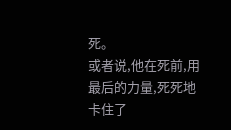死。
或者说,他在死前,用最后的力量,死死地卡住了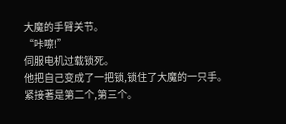大魔的手臂关节。
“咔嚓!”
伺服电机过载锁死。
他把自己变成了一把锁,锁住了大魔的一只手。
紧接著是第二个,第三个。